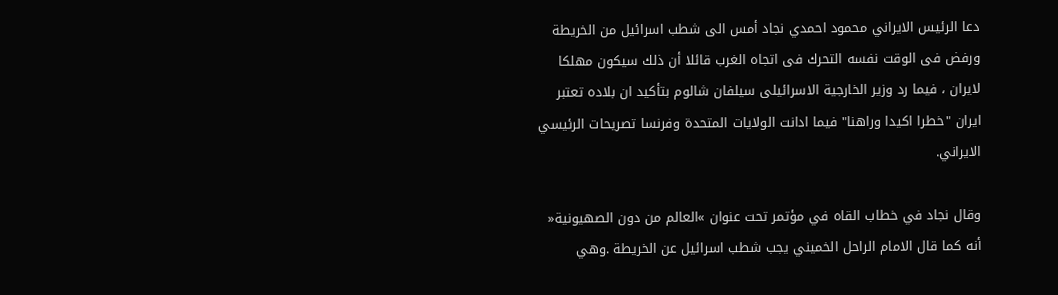دعا الرئيس الايراني محمود احمدي نجاد أمس الى شطب اسرائيل من الخريطة ورفض فى الوقت نفسه التحرك فى اتجاه الغرب قائلا أن ذلك سيكون مهلكا لايران ، فيما رد وزير الخارجية الاسرائيلى سيلفان شالوم بتأكيد ان بلاده تعتبر ايران "خطرا اكيدا وراهنا" فيما ادانت الولايات المتحدة وفرنسا تصريحات الرئيسي الايراني.

وقال نجاد في خطاب القاه في مؤتمر تحت عنوان »العالم من دون الصهيونية« أنه كما قال الامام الراحل الخميني يجب شطب اسرائيل عن الخريطة .وهي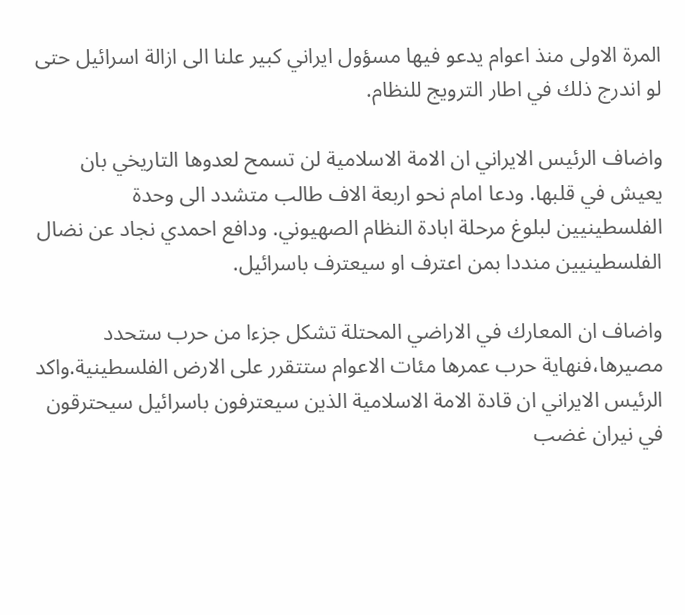المرة الاولى منذ اعوام يدعو فيها مسؤول ايراني كبير علنا الى ازالة اسرائيل حتى لو اندرج ذلك في اطار الترويج للنظام.

واضاف الرئيس الايراني ان الامة الاسلامية لن تسمح لعدوها التاريخي بان يعيش في قلبها. ودعا امام نحو اربعة الاف طالب متشدد الى وحدة الفلسطينيين لبلوغ مرحلة ابادة النظام الصهيوني. ودافع احمدي نجاد عن نضال الفلسطينيين منددا بمن اعترف او سيعترف باسرائيل.

واضاف ان المعارك في الاراضي المحتلة تشكل جزءا من حرب ستحدد مصيرها،فنهاية حرب عمرها مئات الاعوام ستتقرر على الارض الفلسطينية.واكد الرئيس الايراني ان قادة الامة الاسلامية الذين سيعترفون باسرائيل سيحترقون في نيران غضب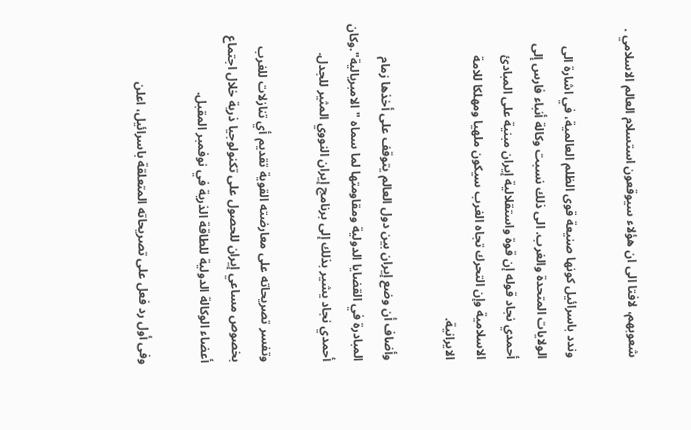شعوبهم، لافتا الى ان هؤلاء سيوقعون استسلام العالم الاسلامي .

وندد باسرائيل كونها صنيعة قوى الظلم العالمية، في اشارة الى الولايات المتحدة والغرب. الى ذلك نسبت وكالة أنباء فارس إلى أحمدي نجاد قوله إن قوة واستقلالية إيران مبنية على المبادئ الاسلامية وإن التحرك تجاه الغرب سيكون ملهيا ومهلكا للامة الايرانية.

وأضاف أن وضع إيران بين دول العالم يتوقف على أخذها زمام المبادرة في القضايا الدولية ومقاومتها لما سماه "الامبريالية".وكان أحمدي نجاد يشير بذلك إلى برنامج إيران النووي المثير للجدل.

وتفسر تصريحاته على معارضته القوية تقديم أي تنازلات للغرب بخصوص مساعي إيران للحصول على تكنولوجيا ذرية خلال اجتماع أعضاء الوكالة الدولية للطاقة الذرية في نوفمبر المقبل.

وفى أول رد فعل على تصريحاته المتعلقة باسرائيل، اعلن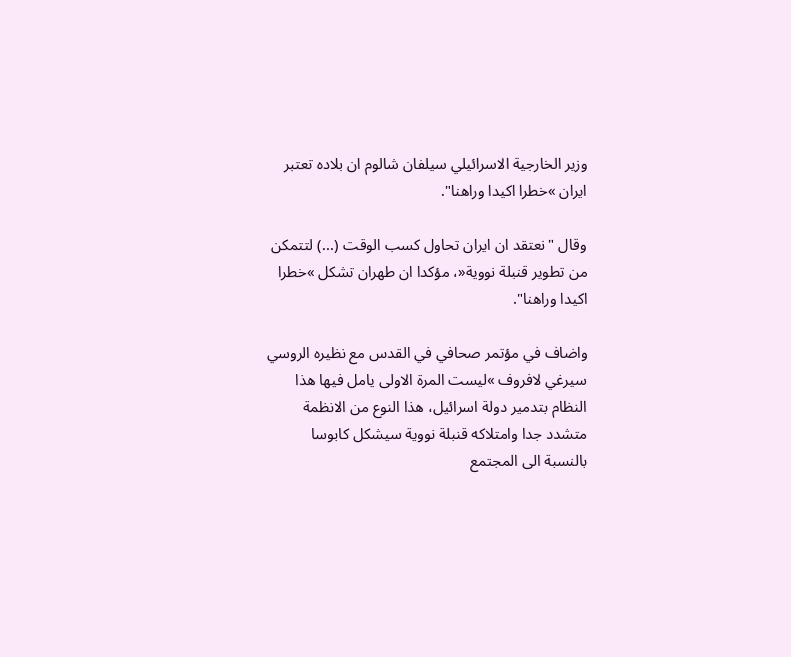وزير الخارجية الاسرائيلي سيلفان شالوم ان بلاده تعتبر ايران »خطرا اكيدا وراهنا".

وقال "نعتقد ان ايران تحاول كسب الوقت (...) لتتمكن من تطوير قنبلة نووية«، مؤكدا ان طهران تشكل »خطرا اكيدا وراهنا".

واضاف في مؤتمر صحافي في القدس مع نظيره الروسي سيرغي لافروف »ليست المرة الاولى يامل فيها هذا النظام بتدمير دولة اسرائيل، هذا النوع من الانظمة متشدد جدا وامتلاكه قنبلة نووية سيشكل كابوسا بالنسبة الى المجتمع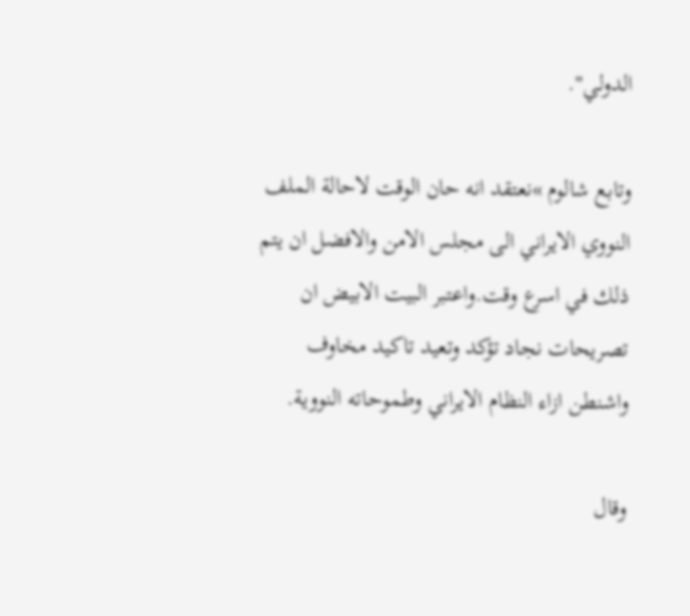الدولي".

وتابع شالوم »نعتقد انه حان الوقت لاحالة الملف النووي الايراني الى مجلس الامن والافضل ان يتم ذلك في اسرع وقت.واعتبر البيت الابيض ان تصريحات نجاد تؤكد وتعيد تاكيد مخاوف واشنطن ازاء النظام الايراني وطموحاته النووية.

وقال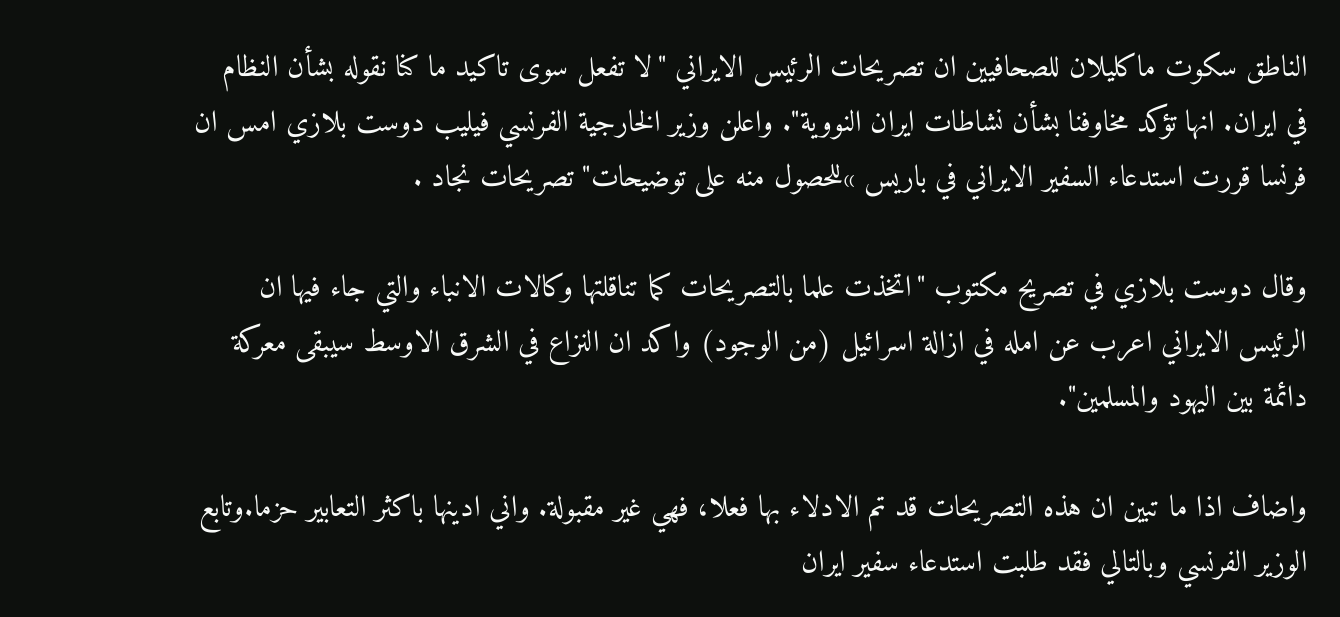الناطق سكوت ماكليلان للصحافيين ان تصريحات الرئيس الايراني "لا تفعل سوى تاكيد ما كنا نقوله بشأن النظام في ايران. انها تؤكد مخاوفنا بشأن نشاطات ايران النووية". واعلن وزير الخارجية الفرنسي فيليب دوست بلازي امس ان فرنسا قررت استدعاء السفير الايراني في باريس »للحصول منه على توضيحات" تصريحات نجاد .

وقال دوست بلازي في تصريح مكتوب "اتخذت علما بالتصريحات كما تناقلتها وكالات الانباء والتي جاء فيها ان الرئيس الايراني اعرب عن امله في ازالة اسرائيل (من الوجود) واكد ان النزاع في الشرق الاوسط سيبقى معركة دائمة بين اليهود والمسلمين".

واضاف اذا ما تبين ان هذه التصريحات قد تم الادلاء بها فعلا، فهي غير مقبولة. واني ادينها باكثر التعابير حزما.وتابع الوزير الفرنسي وبالتالي فقد طلبت استدعاء سفير ايران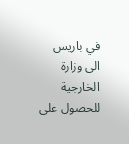في باريس الى وزارة الخارجية للحصول على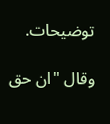توضيحات.

وقال "ان حق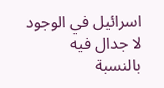اسرائيل في الوجود لا جدال فيه بالنسبة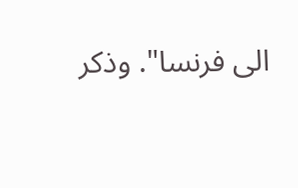الى فرنسا". وذكر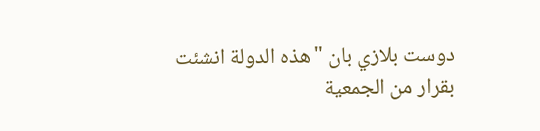دوست بلازي بان "هذه الدولة انشئت بقرار من الجمعية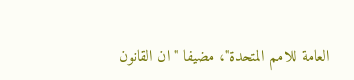العامة للامم المتحدة"، مضيفا "ان القانون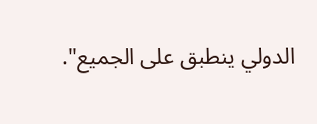الدولي ينطبق على الجميع".